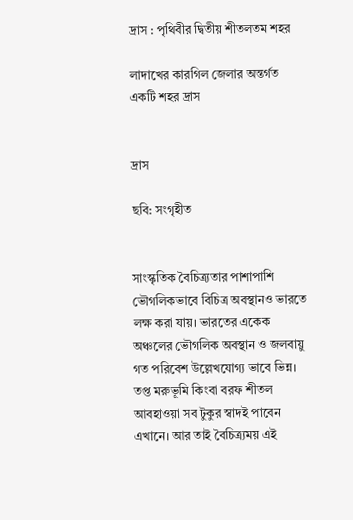দ্রাস : পৃথিবীর দ্বিতীয় শীতলতম শহর

লাদাখের কারগিল জেলার অন্তর্গত একটি শহর দ্রাস


দ্রাস

ছবি: সংগৃহীত


সাংস্কৃতিক বৈচিত্র্যতার পাশাপাশি ভৌগলিকভাবে বিচিত্র অবস্থানও ভারতে লক্ষ করা যায়। ভারতের একেক অঞ্চলের ভৌগলিক অবস্থান ও জলবায়ু গত পরিবেশ উল্লেখযোগ্য ভাবে ভিন্ন। তপ্ত মরুভূমি কিংবা বরফ শীতল আবহাওয়া সব টুকুর স্বাদই পাবেন এখানে। আর তাই বৈচিত্র্যময় এই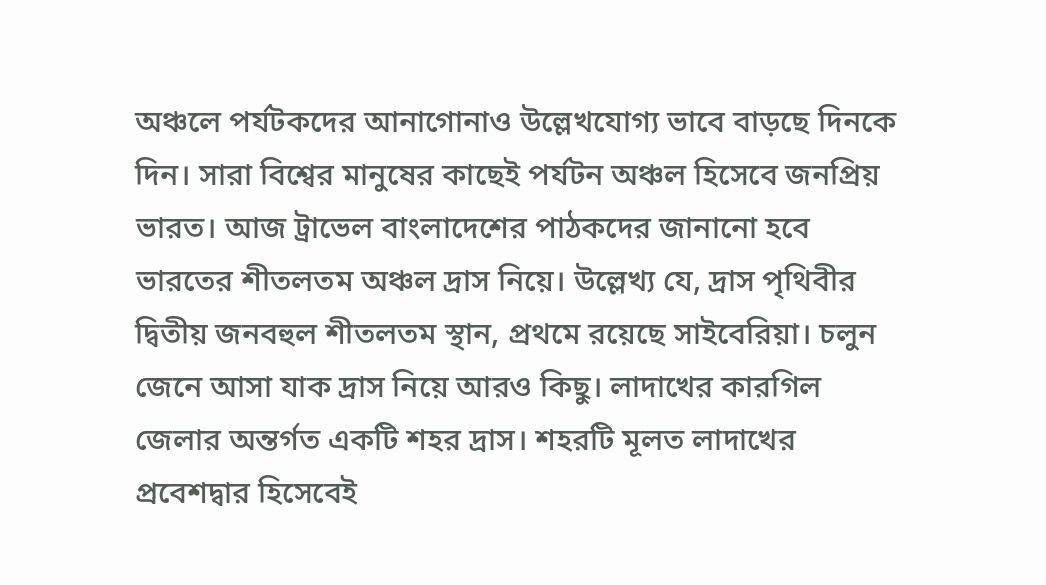অঞ্চলে পর্যটকদের আনাগোনাও উল্লেখযোগ্য ভাবে বাড়ছে দিনকে দিন। সারা বিশ্বের মানুষের কাছেই পর্যটন অঞ্চল হিসেবে জনপ্রিয় ভারত। আজ ট্রাভেল বাংলাদেশের পাঠকদের জানানো হবে ভারতের শীতলতম অঞ্চল দ্রাস নিয়ে। উল্লেখ্য যে, দ্রাস পৃথিবীর দ্বিতীয় জনবহুল শীতলতম স্থান, প্রথমে রয়েছে সাইবেরিয়া। চলুন জেনে আসা যাক দ্রাস নিয়ে আরও কিছু। লাদাখের কারগিল জেলার অন্তর্গত একটি শহর দ্রাস। শহরটি মূলত লাদাখের প্রবেশদ্বার হিসেবেই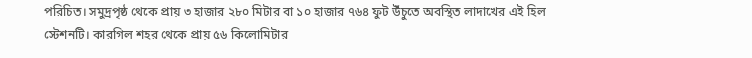পরিচিত। সমুদ্রপৃষ্ঠ থেকে প্রায় ৩ হাজার ২৮০ মিটার বা ১০ হাজার ৭৬৪ ফুট উঁচুতে অবস্থিত লাদাখের এই হিল স্টেশনটি। কারগিল শহর থেকে প্রায় ৫৬ কিলোমিটার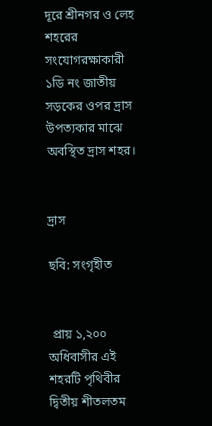দূরে শ্রীনগর ও লেহ শহরের সংযোগরক্ষাকারী ১ডি নং জাতীয় সড়কের ওপর দ্রাস উপত্যকার মাঝে অবস্থিত দ্রাস শহর।


দ্রাস

ছবি: সংগৃহীত


 প্রায় ১,২০০ অধিবাসীর এই শহরটি পৃথিবীর দ্বিতীয় শীতলতম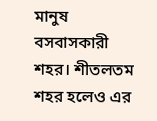মানুষ বসবাসকারী শহর। শীতলতম শহর হলেও এর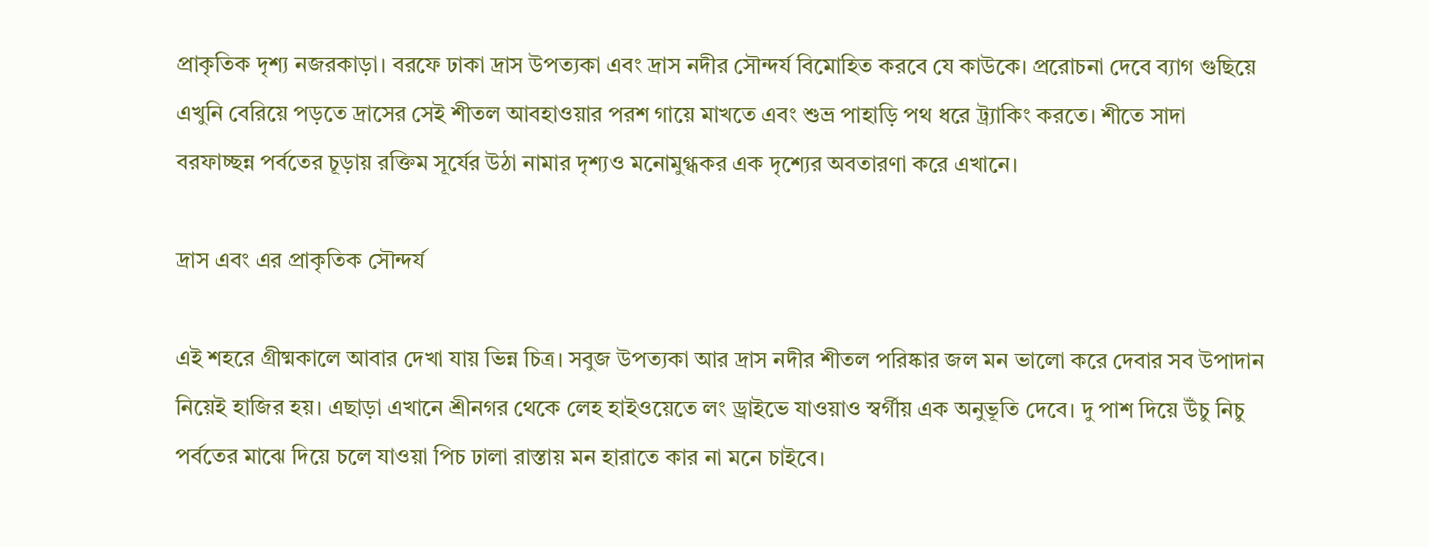প্রাকৃতিক দৃশ্য নজরকাড়া। বরফে ঢাকা দ্রাস উপত্যকা এবং দ্রাস নদীর সৌন্দর্য বিমোহিত করবে যে কাউকে। প্ররোচনা দেবে ব্যাগ গুছিয়ে এখুনি বেরিয়ে পড়তে দ্রাসের সেই শীতল আবহাওয়ার পরশ গায়ে মাখতে এবং শুভ্র পাহাড়ি পথ ধরে ট্র্যাকিং করতে। শীতে সাদা বরফাচ্ছন্ন পর্বতের চূড়ায় রক্তিম সূর্যের উঠা নামার দৃশ্যও মনোমুগ্ধকর এক দৃশ্যের অবতারণা করে এখানে।

দ্রাস এবং এর প্রাকৃতিক সৌন্দর্য

এই শহরে গ্রীষ্মকালে আবার দেখা যায় ভিন্ন চিত্র। সবুজ উপত্যকা আর দ্রাস নদীর শীতল পরিষ্কার জল মন ভালো করে দেবার সব উপাদান নিয়েই হাজির হয়। এছাড়া এখানে শ্রীনগর থেকে লেহ হাইওয়েতে লং ড্রাইভে যাওয়াও স্বর্গীয় এক অনুভূতি দেবে। দু পাশ দিয়ে উঁচু নিচু পর্বতের মাঝে দিয়ে চলে যাওয়া পিচ ঢালা রাস্তায় মন হারাতে কার না মনে চাইবে।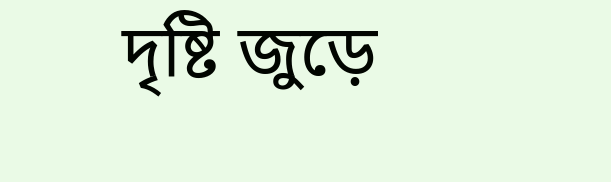দৃষ্টি জুড়ে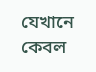যেখানে কেবল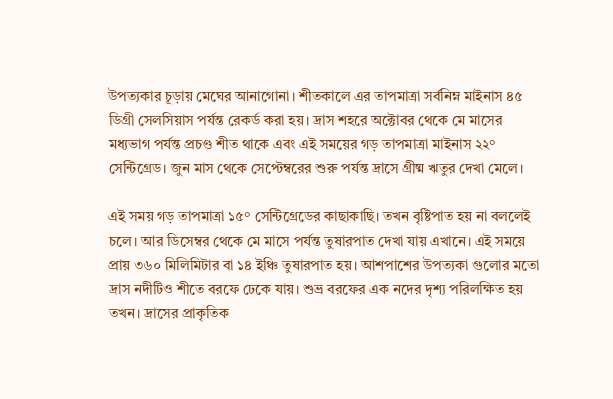উপত্যকার চূড়ায় মেঘের আনাগোনা। শীতকালে এর তাপমাত্রা সর্বনিম্ন মাইনাস ৪৫ ডিগ্রী সেলসিয়াস পর্যন্ত রেকর্ড করা হয়। দ্রাস শহরে অক্টোবর থেকে মে মাসের মধ্যভাগ পর্যন্ত প্রচণ্ড শীত থাকে এবং এই সময়ের গড় তাপমাত্রা মাইনাস ২২° সেন্টিগ্রেড। জুন মাস থেকে সেপ্টেম্বরের শুরু পর্যন্ত দ্রাসে গ্রীষ্ম ঋতুর দেখা মেলে।

এই সময় গড় তাপমাত্রা ১৫° সেন্টিগ্রেডের কাছাকাছি। তখন বৃষ্টিপাত হয় না বললেই চলে। আর ডিসেম্বর থেকে মে মাসে পর্যন্ত তুষারপাত দেখা যায় এখানে। এই সময়ে প্রায় ৩৬০ মিলিমিটার বা ১৪ ইঞ্চি তুষারপাত হয়। আশপাশের উপত্যকা গুলোর মতো দ্রাস নদীটিও শীতে বরফে ঢেকে যায়। শুভ্র বরফের এক নদের দৃশ্য পরিলক্ষিত হয় তখন। দ্রাসের প্রাকৃতিক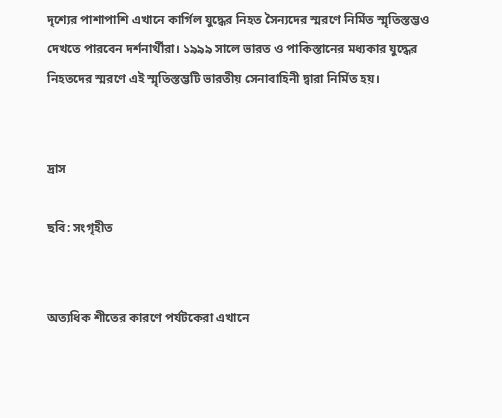দৃশ্যের পাশাপাশি এখানে কার্গিল যুদ্ধের নিহত সৈন্যদের স্মরণে নির্মিত স্মৃতিস্তম্ভও দেখতে পারবেন দর্শনার্থীরা। ১৯৯৯ সালে ভারত ও পাকিস্তানের মধ্যকার যুদ্ধের নিহতদের স্মরণে এই স্মৃতিস্তম্ভটি ভারতীয় সেনাবাহিনী দ্বারা নির্মিত হয়।


দ্রাস

ছবি: সংগৃহীত


অত্যধিক শীতের কারণে পর্যটকেরা এখানে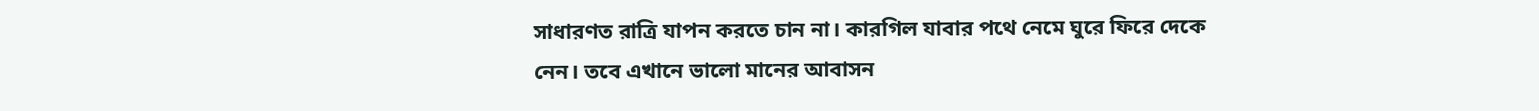সাধারণত রাত্রি যাপন করতে চান না। কারগিল যাবার পথে নেমে ঘুরে ফিরে দেকে নেন। তবে এখানে ভালো মানের আবাসন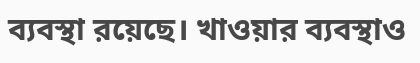ব্যবস্থা রয়েছে। খাওয়ার ব্যবস্থাও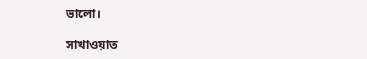ভালো।

সাখাওয়াত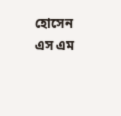হোসেন   এস এম